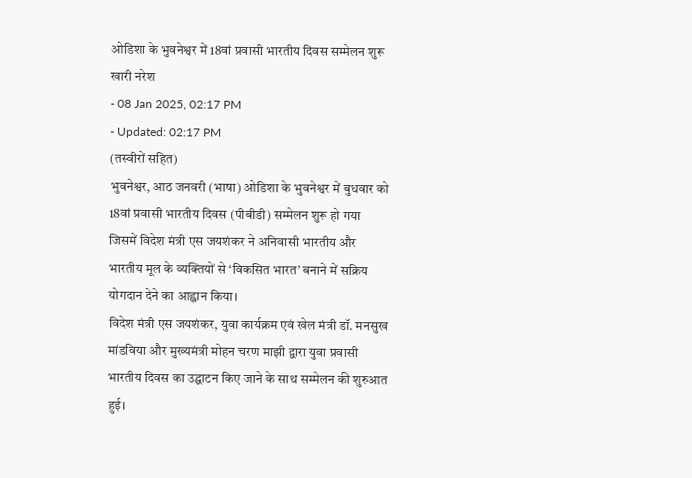ओडिशा के भुवनेश्वर में 18वां प्रवासी भारतीय दिवस सम्मेलन शुरू
खारी नरेश
- 08 Jan 2025, 02:17 PM
- Updated: 02:17 PM
(तस्वीरों सहित)
भुवनेश्वर, आठ जनवरी (भाषा) ओडिशा के भुवनेश्वर में बुधवार को 18वां प्रवासी भारतीय दिवस (पीबीडी) सम्मेलन शुरू हो गया जिसमें विदेश मंत्री एस जयशंकर ने अनिवासी भारतीय और भारतीय मूल के व्यक्तियों से ‘विकसित भारत’ बनाने में सक्रिय योगदान देने का आह्वान किया।
विदेश मंत्री एस जयशंकर, युवा कार्यक्रम एवं खेल मंत्री डॉ. मनसुख मांडविया और मुख्यमंत्री मोहन चरण माझी द्वारा युवा प्रवासी भारतीय दिवस का उद्घाटन किए जाने के साथ सम्मेलन की शुरुआत हुई।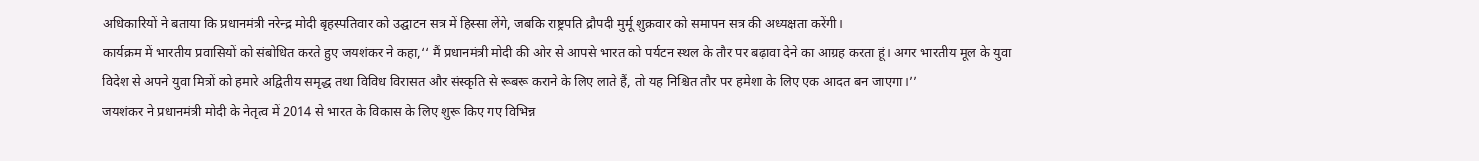अधिकारियों ने बताया कि प्रधानमंत्री नरेन्द्र मोदी बृहस्पतिवार को उद्घाटन सत्र में हिस्सा लेंगे, जबकि राष्ट्रपति द्रौपदी मुर्मू शुक्रवार को समापन सत्र की अध्यक्षता करेंगी।
कार्यक्रम में भारतीय प्रवासियों को संबोधित करते हुए जयशंकर ने कहा,‘‘ मैं प्रधानमंत्री मोदी की ओर से आपसे भारत को पर्यटन स्थल के तौर पर बढ़ावा देने का आग्रह करता हूं। अगर भारतीय मूल के युवा विदेश से अपने युवा मित्रों को हमारे अद्वितीय समृद्ध तथा विविध विरासत और संस्कृति से रूबरू कराने के लिए लाते हैं, तो यह निश्चित तौर पर हमेशा के लिए एक आदत बन जाएगा।’’
जयशंकर ने प्रधानमंत्री मोदी के नेतृत्व में 2014 से भारत के विकास के लिए शुरू किए गए विभिन्न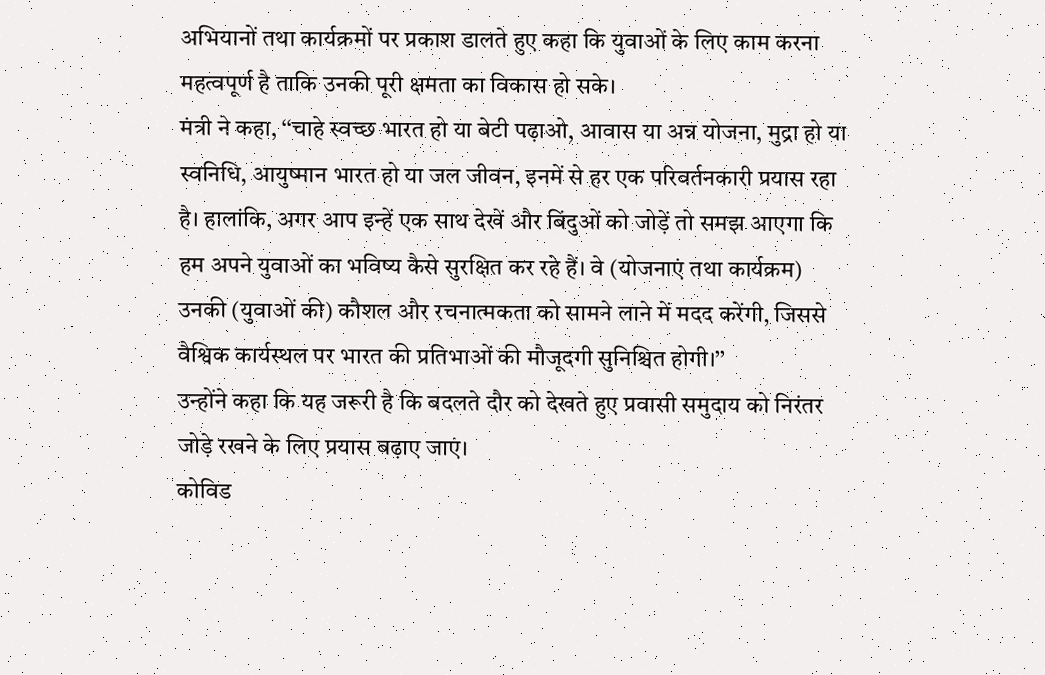अभियानों तथा कार्यक्रमों पर प्रकाश डालते हुए कहा कि युवाओं के लिए काम करना महत्वपूर्ण है ताकि उनकी पूरी क्षमता का विकास हो सके।
मंत्री ने कहा, ‘‘चाहे स्वच्छ भारत हो या बेटी पढ़ाओ, आवास या अन्न योजना, मुद्रा हो या स्वनिधि, आयुष्मान भारत हो या जल जीवन, इनमें से हर एक परिवर्तनकारी प्रयास रहा है। हालांकि, अगर आप इन्हें एक साथ देखें और बिंदुओं को जोड़ें तो समझ आएगा कि हम अपने युवाओं का भविष्य कैसे सुरक्षित कर रहे हैं। वे (योजनाएं तथा कार्यक्रम) उनकी (युवाओं की) कौशल और रचनात्मकता को सामने लाने में मदद करेंगी, जिससे वैश्विक कार्यस्थल पर भारत की प्रतिभाओं की मौजूदगी सुनिश्चित होगी।’’
उन्होंने कहा कि यह जरूरी है कि बदलते दौर को देखते हुए प्रवासी समुदाय को निरंतर जोड़े रखने के लिए प्रयास बढ़ाए जाएं।
कोविड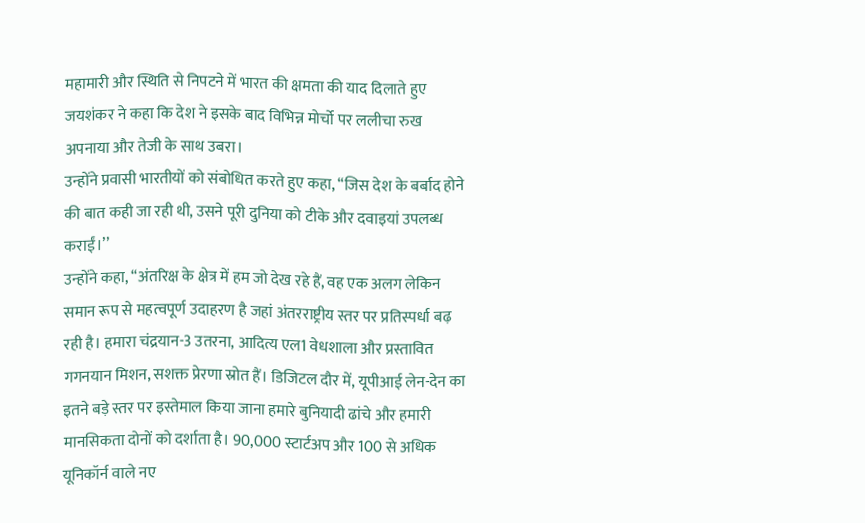महामारी और स्थिति से निपटने में भारत की क्षमता की याद दिलाते हुए जयशंकर ने कहा कि देश ने इसके बाद विभिन्न मोर्चो पर ललीचा रुख अपनाया और तेजी के साथ उबरा।
उन्होंने प्रवासी भारतीयों को संबोधित करते हुए कहा, ‘‘जिस देश के बर्बाद होने की बात कही जा रही थी, उसने पूरी दुनिया को टीके और दवाइयां उपलब्ध कराईं।’’
उन्होंने कहा, ‘‘अंतरिक्ष के क्षेत्र में हम जो देख रहे हैं, वह एक अलग लेकिन समान रूप से महत्वपूर्ण उदाहरण है जहां अंतरराष्ट्रीय स्तर पर प्रतिस्पर्धा बढ़ रही है। हमारा चंद्रयान-3 उतरना, आदित्य एल1 वेधशाला और प्रस्तावित गगनयान मिशन, सशक्त प्रेरणा स्रोत हैं। डिजिटल दौर में, यूपीआई लेन-देन का इतने बड़े स्तर पर इस्तेमाल किया जाना हमारे बुनियादी ढांचे और हमारी मानसिकता दोनों को दर्शाता है। 90,000 स्टार्टअप और 100 से अधिक यूनिकॉर्न वाले नए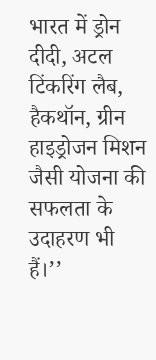भारत में ड्रोन दीदी, अटल टिंकरिंग लैब, हैकथॉन, ग्रीन हाइड्रोजन मिशन जैसी योजना की सफलता के उदाहरण भी हैं।’’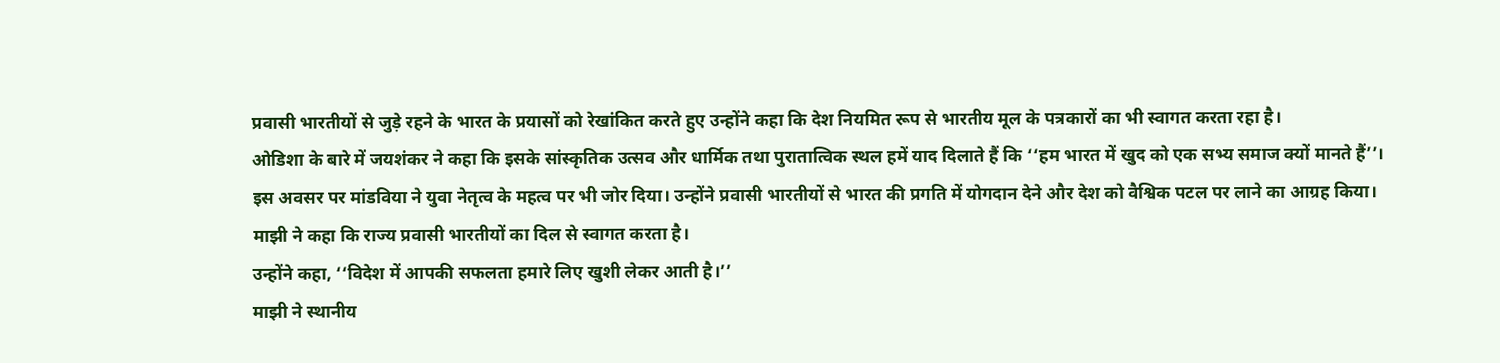प्रवासी भारतीयों से जुड़े रहने के भारत के प्रयासों को रेखांकित करते हुए उन्होंने कहा कि देश नियमित रूप से भारतीय मूल के पत्रकारों का भी स्वागत करता रहा है।
ओडिशा के बारे में जयशंकर ने कहा कि इसके सांस्कृतिक उत्सव और धार्मिक तथा पुरातात्विक स्थल हमें याद दिलाते हैं कि ‘‘हम भारत में खुद को एक सभ्य समाज क्यों मानते हैं’’।
इस अवसर पर मांडविया ने युवा नेतृत्व के महत्व पर भी जोर दिया। उन्होंने प्रवासी भारतीयों से भारत की प्रगति में योगदान देने और देश को वैश्विक पटल पर लाने का आग्रह किया।
माझी ने कहा कि राज्य प्रवासी भारतीयों का दिल से स्वागत करता है।
उन्होंने कहा, ‘‘विदेश में आपकी सफलता हमारे लिए खुशी लेकर आती है।’’
माझी ने स्थानीय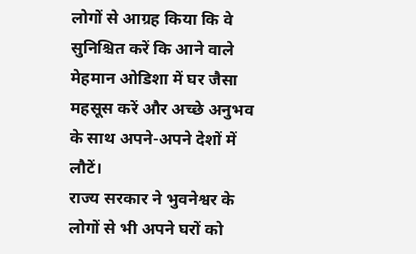लोगों से आग्रह किया कि वे सुनिश्चित करें कि आने वाले मेहमान ओडिशा में घर जैसा महसूस करें और अच्छे अनुभव के साथ अपने-अपने देशों में लौटें।
राज्य सरकार ने भुवनेश्वर के लोगों से भी अपने घरों को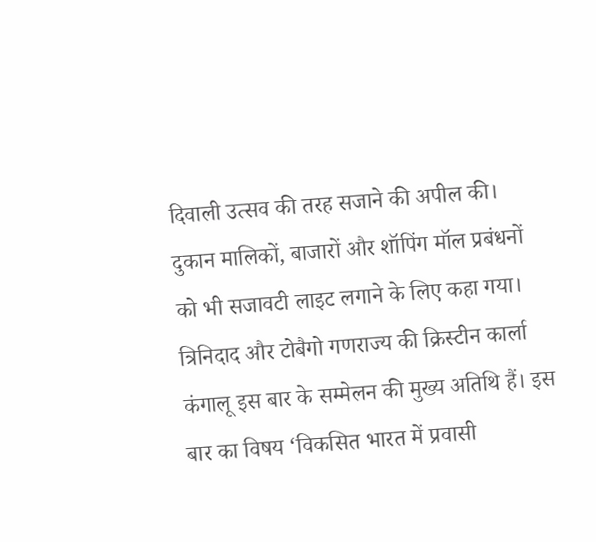दिवाली उत्सव की तरह सजाने की अपील की। दुकान मालिकों, बाजारों और शॉपिंग मॉल प्रबंधनों को भी सजावटी लाइट लगाने के लिए कहा गया।
त्रिनिदाद और टोबैगो गणराज्य की क्रिस्टीन कार्ला कंगालू इस बार के सम्मेलन की मुख्य अतिथि हैं। इस बार का विषय ‘विकसित भारत में प्रवासी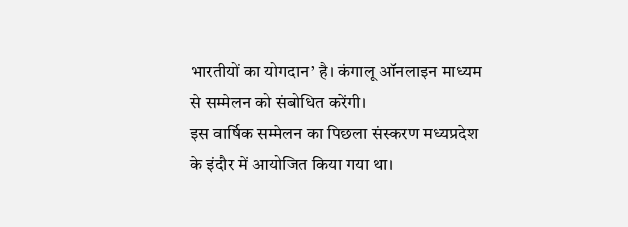भारतीयों का योगदान’ है। कंगालू ऑनलाइन माध्यम से सम्मेलन को संबोधित करेंगी।
इस वार्षिक सम्मेलन का पिछला संस्करण मध्यप्रदेश के इंदौर में आयोजित किया गया था।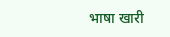भाषा खारी